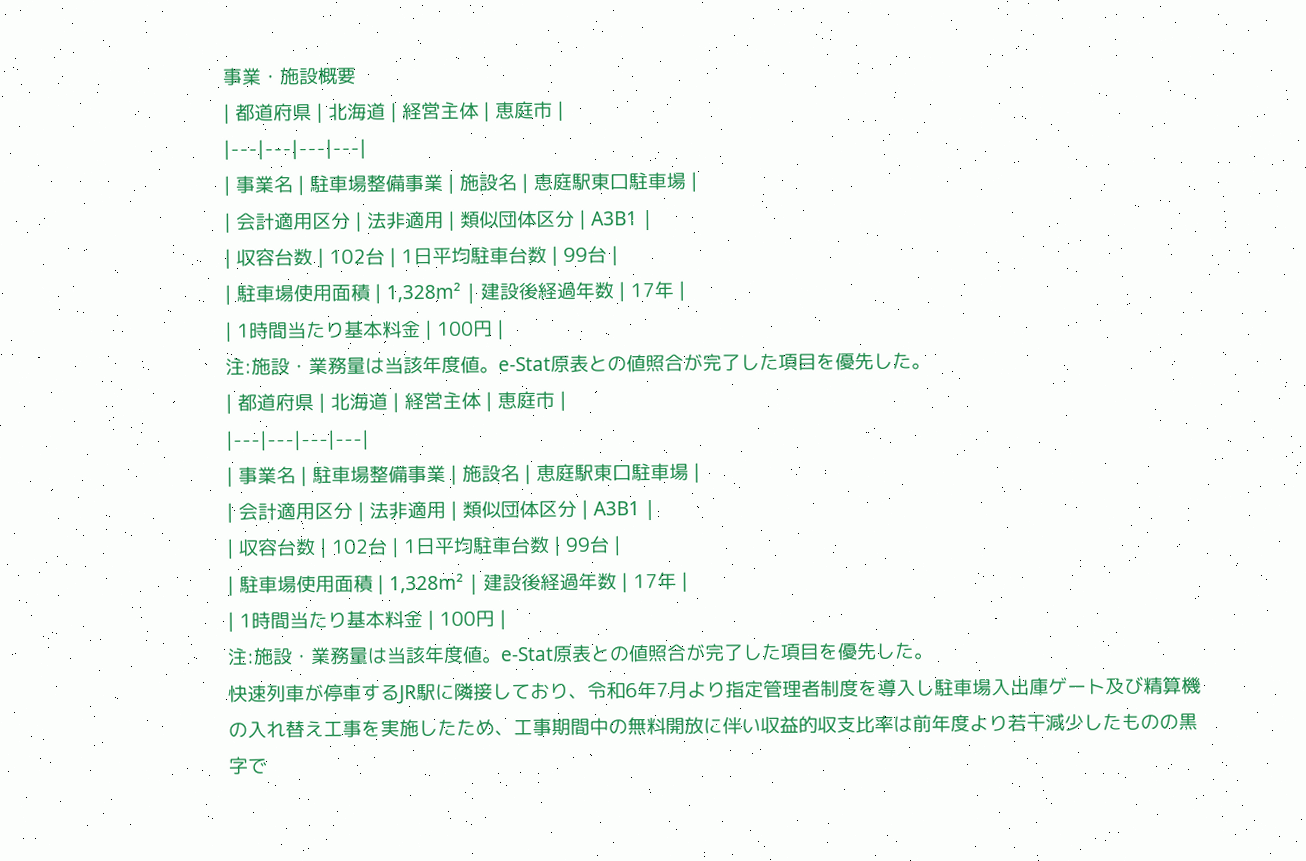事業・施設概要
| 都道府県 | 北海道 | 経営主体 | 恵庭市 |
|---|---|---|---|
| 事業名 | 駐車場整備事業 | 施設名 | 恵庭駅東口駐車場 |
| 会計適用区分 | 法非適用 | 類似団体区分 | A3B1 |
| 収容台数 | 102台 | 1日平均駐車台数 | 99台 |
| 駐車場使用面積 | 1,328m² | 建設後経過年数 | 17年 |
| 1時間当たり基本料金 | 100円 |
注:施設・業務量は当該年度値。e-Stat原表との値照合が完了した項目を優先した。
| 都道府県 | 北海道 | 経営主体 | 恵庭市 |
|---|---|---|---|
| 事業名 | 駐車場整備事業 | 施設名 | 恵庭駅東口駐車場 |
| 会計適用区分 | 法非適用 | 類似団体区分 | A3B1 |
| 収容台数 | 102台 | 1日平均駐車台数 | 99台 |
| 駐車場使用面積 | 1,328m² | 建設後経過年数 | 17年 |
| 1時間当たり基本料金 | 100円 |
注:施設・業務量は当該年度値。e-Stat原表との値照合が完了した項目を優先した。
快速列車が停車するJR駅に隣接しており、令和6年7月より指定管理者制度を導入し駐車場入出庫ゲート及び精算機の入れ替え工事を実施したため、工事期間中の無料開放に伴い収益的収支比率は前年度より若干減少したものの黒字で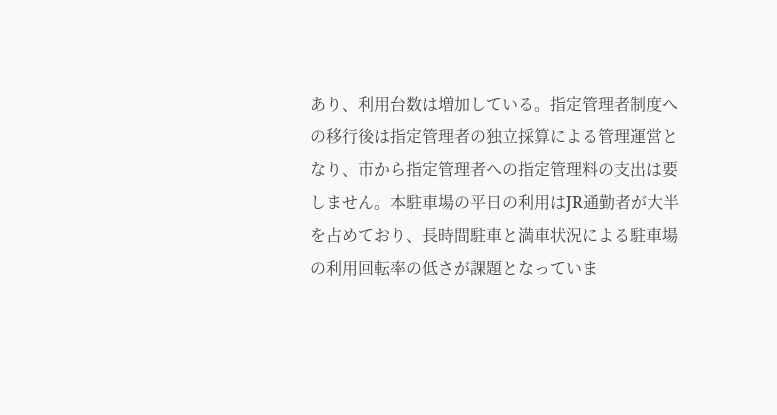あり、利用台数は増加している。指定管理者制度への移行後は指定管理者の独立採算による管理運営となり、市から指定管理者への指定管理料の支出は要しません。本駐車場の平日の利用はJR通勤者が大半を占めており、長時間駐車と満車状況による駐車場の利用回転率の低さが課題となっていま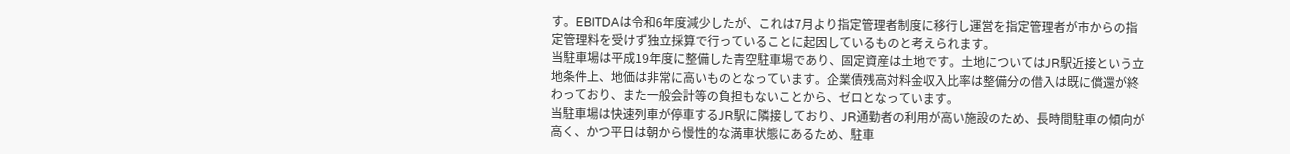す。EBITDAは令和6年度減少したが、これは7月より指定管理者制度に移行し運営を指定管理者が市からの指定管理料を受けず独立採算で行っていることに起因しているものと考えられます。
当駐車場は平成19年度に整備した青空駐車場であり、固定資産は土地です。土地についてはJR駅近接という立地条件上、地価は非常に高いものとなっています。企業債残高対料金収入比率は整備分の借入は既に償還が終わっており、また一般会計等の負担もないことから、ゼロとなっています。
当駐車場は快速列車が停車するJR駅に隣接しており、JR通勤者の利用が高い施設のため、長時間駐車の傾向が高く、かつ平日は朝から慢性的な満車状態にあるため、駐車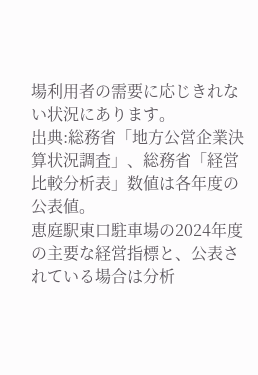場利用者の需要に応じきれない状況にあります。
出典:総務省「地方公営企業決算状況調査」、総務省「経営比較分析表」数値は各年度の公表値。
恵庭駅東口駐車場の2024年度の主要な経営指標と、公表されている場合は分析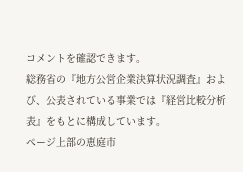コメントを確認できます。
総務省の『地方公営企業決算状況調査』および、公表されている事業では『経営比較分析表』をもとに構成しています。
ページ上部の恵庭市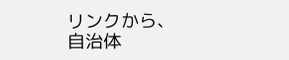リンクから、自治体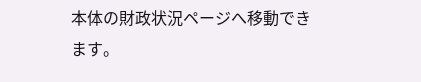本体の財政状況ページへ移動できます。